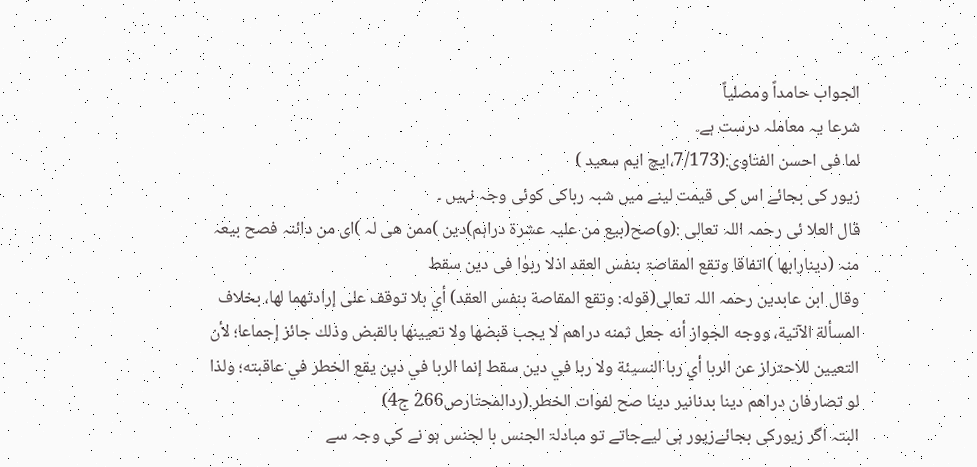الجواب حامداً ومصلیاً
شرعا یہ معاملہ درست ہے۔
لما فی احسن الفتاوی:(7/173،ایچ ایم سعید )
زیور کی بجائے اس کی قیمت لینے میں شبہ رباکی کوئی وجہ نہیں ۔
قال العلا ئی رحمہ اللہ تعالی :(و)صح(بیع من علیہ عشرۃ دراہم)دین )ممن ھی لہ )ای من دائنہ فصح بیعہ منہ (دینارابھا )اتفاقا وتقع المقاصۃ بنفس العقد اذلا ربوٰا فی دین سقط
وقال ابن عابدین رحمہ اللہ تعالی(قوله: وتقع المقاصة بنفس العقد) أي بلا توقف على إرادتهما لها، بخلاف المسألة الآتية، ووجه الجواز أنه جعل ثمنه دراهم لا يجب قبضها ولا تعيينها بالقبض وذلك جائز إجماعا؛ لأن التعيين للاحتراز عن الربا أي ربا النسيئة ولا ربا في دين سقط إنما الربا في دين يقع الخطر في عاقبته؛ ولذا لو تصارفان دراهم دينا بدنانير دينا صح لفوات الخطر.(ردالمحتارص266 ج4)
البتہ اگر زیورکی بجائےزیور ہی لیےجاتے تو مبادلۃ الجنس با لجنس ہو نے کی وجہ سے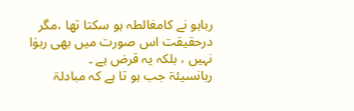رباہو نے کامغالطہ ہو سکتا تھا ،مگر درحقیقت اس صورت میں بھی ربوٰا نہیں ، بلکہ یہ قرض ہے ۔
ربانسیئۃ جب ہو تا ہے کہ مبادلۃ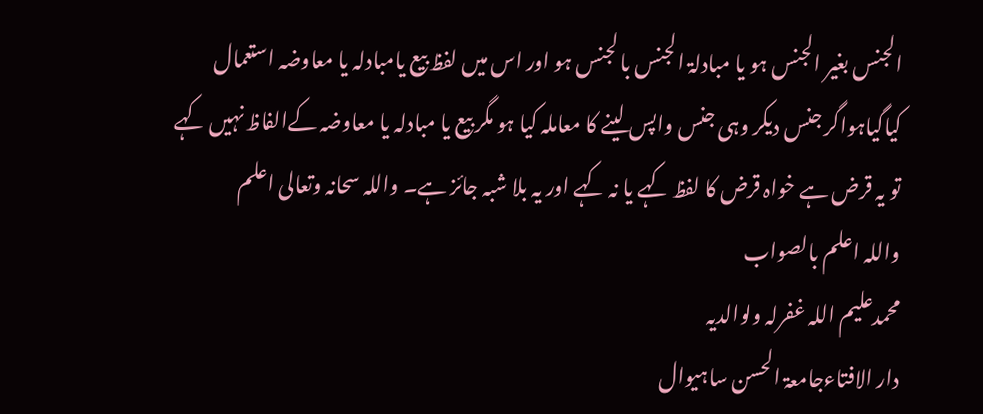الجنس بغیر الجنس ہو یا مبادلۃ الجنس با لجنس ہو اور اس میں لفظ بیع یامبادلہ یا معاوضہ استعمال کیاگیاہواگر جنس دیکر وہی جنس واپس لینے کا معاملہ کیا ہو مگر بیع یا مبادلہ یا معاوضہ کےالفاظ نہیں کہے تو یہ قرض ہے خواہ قرض کا لفظ کہے یا نہ کہے اور یہ بلا شبہ جائز ہے۔ واللہ سحانہ وتعالی اعلم
واللہ اعلم بالصواب
محمدعلیم اللہ غفرلہ ولوالدیہ
دار الافتاءجامعۃ الحسن ساہیوال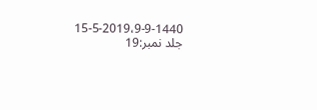15-5-2019،9-9-1440
جلد نمبر:19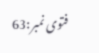فتوی نمبر:63